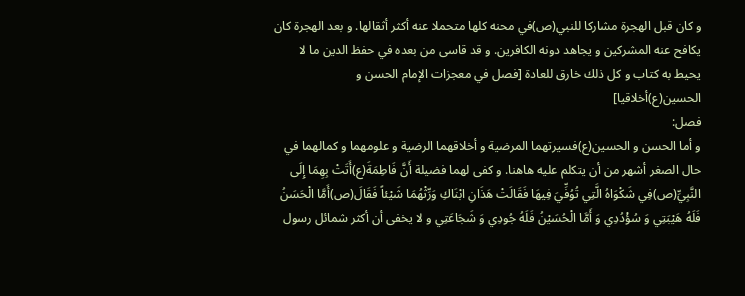و كان قبل الهجرة مشاركا للنبي(ص)في محنه كلها متحملا عنه أكثر أثقالها. و بعد الهجرة كان يكافح عنه المشركين و يجاهد دونه الكافرين. و قد قاسى من بعده في حفظ الدين ما لا يحيط به كتاب و كل ذلك خارق للعادة [فصل في معجزات الإمام الحسن و الحسين(ع)أخلاقيا]
فصل:
و أما الحسن و الحسين(ع)فسيرتهما المرضية و أخلاقهما الرضية و علومهما و كمالهما في حال الصغر أشهر من أن يتكلم عليه هاهنا. و كفى لهما فضيلة أَنَّ فَاطِمَةَ(ع)أَتَتْ بِهِمَا إِلَى النَّبِيِّ(ص)فِي شَكْوَاهُ الَّتِي تُوُفِّيَ فِيهَا فَقَالَتْ هَذَانِ ابْنَاكِ وَرِّثْهُمَا شَيْئاً فَقَالَ(ص)أَمَّا الْحَسَنُ فَلَهُ هَيْبَتِي وَ سُؤْدُدِي وَ أَمَّا الْحُسَيْنُ فَلَهُ جُودِي وَ شَجَاعَتِي و لا يخفى أن أكثر شمائل رسول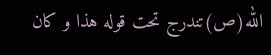الله(ص)تندرج تحت قوله هذا و كان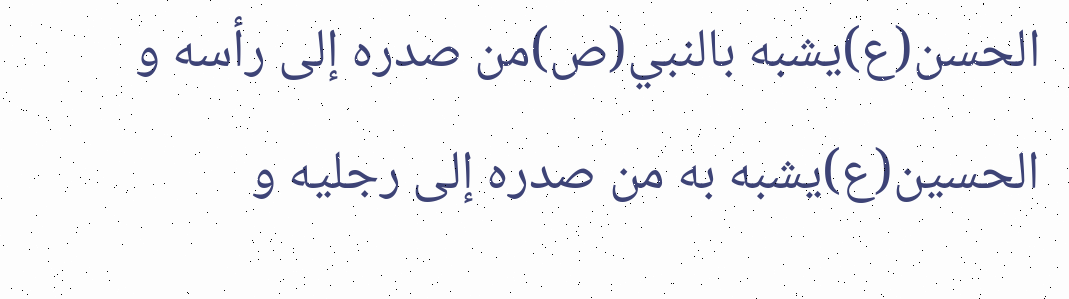الحسن(ع)يشبه بالنبي(ص)من صدره إلى رأسه و الحسين(ع)يشبه به من صدره إلى رجليه و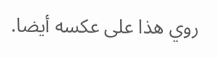روي هذا على عكسه أيضا.